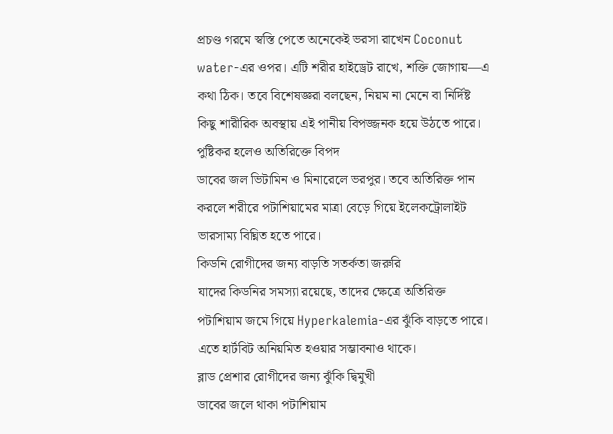প্রচণ্ড গরমে স্বস্তি পেতে অনেকেই ভরসা রাখেন Coconut water-এর ওপর। এটি শরীর হাইড্রেট রাখে, শক্তি জোগায়—এ কথা ঠিক। তবে বিশেষজ্ঞরা বলছেন, নিয়ম না মেনে বা নির্দিষ্ট কিছু শারীরিক অবস্থায় এই পানীয় বিপজ্জনক হয়ে উঠতে পারে।
পুষ্টিকর হলেও অতিরিক্তে বিপদ
ডাবের জল ভিটামিন ও মিনারেলে ভরপুর। তবে অতিরিক্ত পান করলে শরীরে পটাশিয়ামের মাত্রা বেড়ে গিয়ে ইলেকট্রোলাইট ভারসাম্য বিঘ্নিত হতে পারে।
কিডনি রোগীদের জন্য বাড়তি সতর্কতা জরুরি
যাদের কিডনির সমস্যা রয়েছে, তাদের ক্ষেত্রে অতিরিক্ত পটাশিয়াম জমে গিয়ে Hyperkalemia-এর ঝুঁকি বাড়তে পারে। এতে হার্টবিট অনিয়মিত হওয়ার সম্ভাবনাও থাকে।
ব্লাড প্রেশার রোগীদের জন্য ঝুঁকি দ্বিমুখী
ডাবের জলে থাকা পটাশিয়াম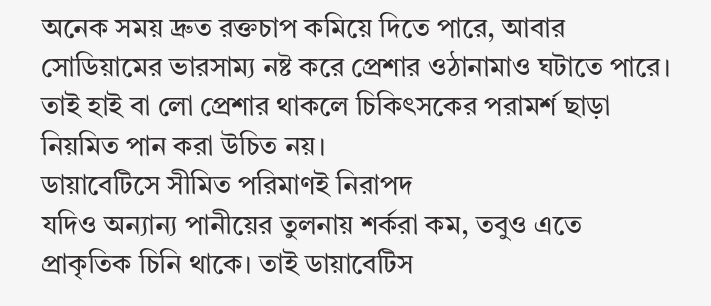অনেক সময় দ্রুত রক্তচাপ কমিয়ে দিতে পারে, আবার সোডিয়ামের ভারসাম্য নষ্ট করে প্রেশার ওঠানামাও ঘটাতে পারে। তাই হাই বা লো প্রেশার থাকলে চিকিৎসকের পরামর্শ ছাড়া নিয়মিত পান করা উচিত নয়।
ডায়াবেটিসে সীমিত পরিমাণই নিরাপদ
যদিও অন্যান্য পানীয়ের তুলনায় শর্করা কম, তবুও এতে প্রাকৃতিক চিনি থাকে। তাই ডায়াবেটিস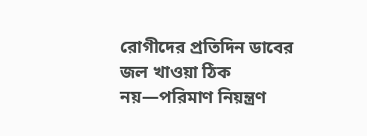রোগীদের প্রতিদিন ডাবের জল খাওয়া ঠিক নয়—পরিমাণ নিয়ন্ত্রণ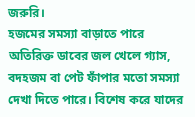জরুরি।
হজমের সমস্যা বাড়াতে পারে
অতিরিক্ত ডাবের জল খেলে গ্যাস, বদহজম বা পেট ফাঁপার মতো সমস্যা দেখা দিতে পারে। বিশেষ করে যাদের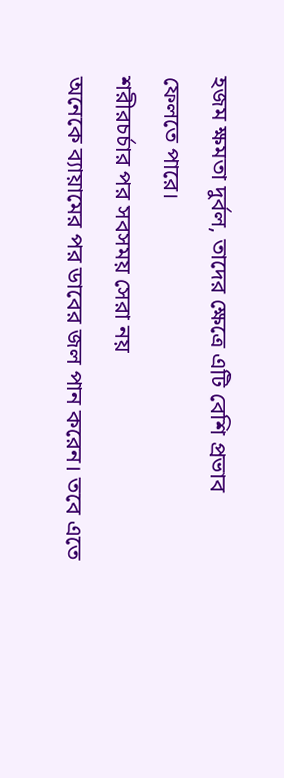হজম ক্ষমতা দুর্বল, তাদের ক্ষেত্রে এটি বেশি প্রভাব ফেলতে পারে।
শরীরচর্চার পর সবসময় সেরা নয়
অনেকে ব্যায়ামের পর ডাবের জল পান করেন। তবে এতে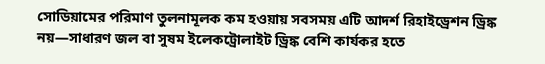সোডিয়ামের পরিমাণ তুলনামূলক কম হওয়ায় সবসময় এটি আদর্শ রিহাইড্রেশন ড্রিঙ্ক নয়—সাধারণ জল বা সুষম ইলেকট্রোলাইট ড্রিঙ্ক বেশি কার্যকর হতে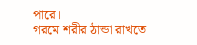পারে।
গরমে শরীর ঠান্ডা রাখতে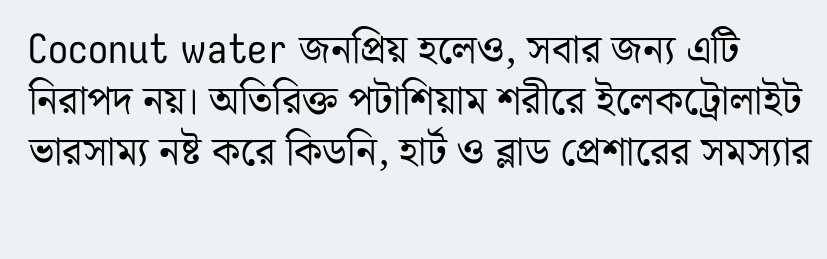Coconut water জনপ্রিয় হলেও, সবার জন্য এটি নিরাপদ নয়। অতিরিক্ত পটাশিয়াম শরীরে ইলেকট্রোলাইট ভারসাম্য নষ্ট করে কিডনি, হার্ট ও ব্লাড প্রেশারের সমস্যার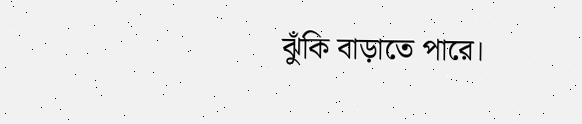ঝুঁকি বাড়াতে পারে।